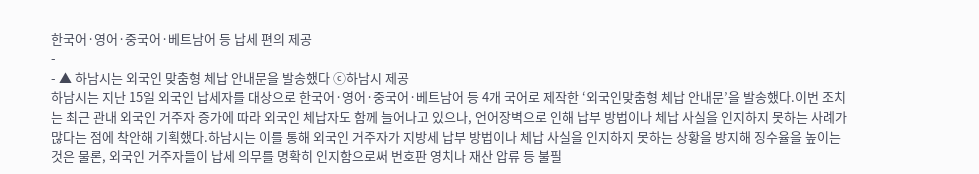한국어·영어·중국어·베트남어 등 납세 편의 제공
-
- ▲ 하남시는 외국인 맞춤형 체납 안내문을 발송했다 ⓒ하남시 제공
하남시는 지난 15일 외국인 납세자를 대상으로 한국어·영어·중국어·베트남어 등 4개 국어로 제작한 ‘외국인맞춤형 체납 안내문’을 발송했다.이번 조치는 최근 관내 외국인 거주자 증가에 따라 외국인 체납자도 함께 늘어나고 있으나, 언어장벽으로 인해 납부 방법이나 체납 사실을 인지하지 못하는 사례가 많다는 점에 착안해 기획했다.하남시는 이를 통해 외국인 거주자가 지방세 납부 방법이나 체납 사실을 인지하지 못하는 상황을 방지해 징수율을 높이는 것은 물론, 외국인 거주자들이 납세 의무를 명확히 인지함으로써 번호판 영치나 재산 압류 등 불필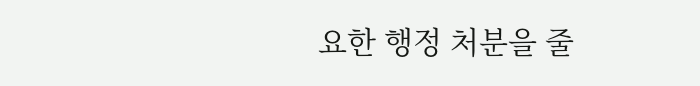요한 행정 처분을 줄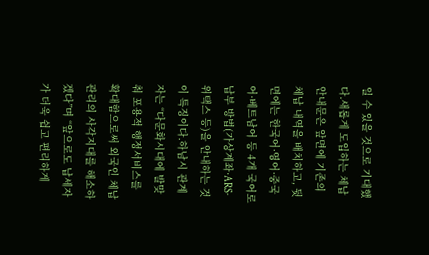일 수 있을 것으로 기대했다.새롭게 도입하는 체납 안내문은 앞면에 기존의 체납 내역을 배치하고, 뒷면에는 한국어·영어·중국어·베트남어 등 4개 국어로 납부 방법(가상계좌·ARS·위택스 등)을 안내하는 것이 특징이다.하남시 관계자는 “다문화시대에 발맞춰 포용적 행정서비스를 확대함으로써 외국인 체납 관리의 사각지대를 해소하겠다”며 “앞으로도 납세자가 더욱 쉽고 편리하게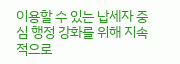이용할 수 있는 납세자 중심 행정 강화를 위해 지속적으로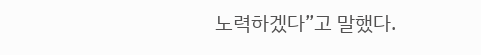노력하겠다”고 말했다.